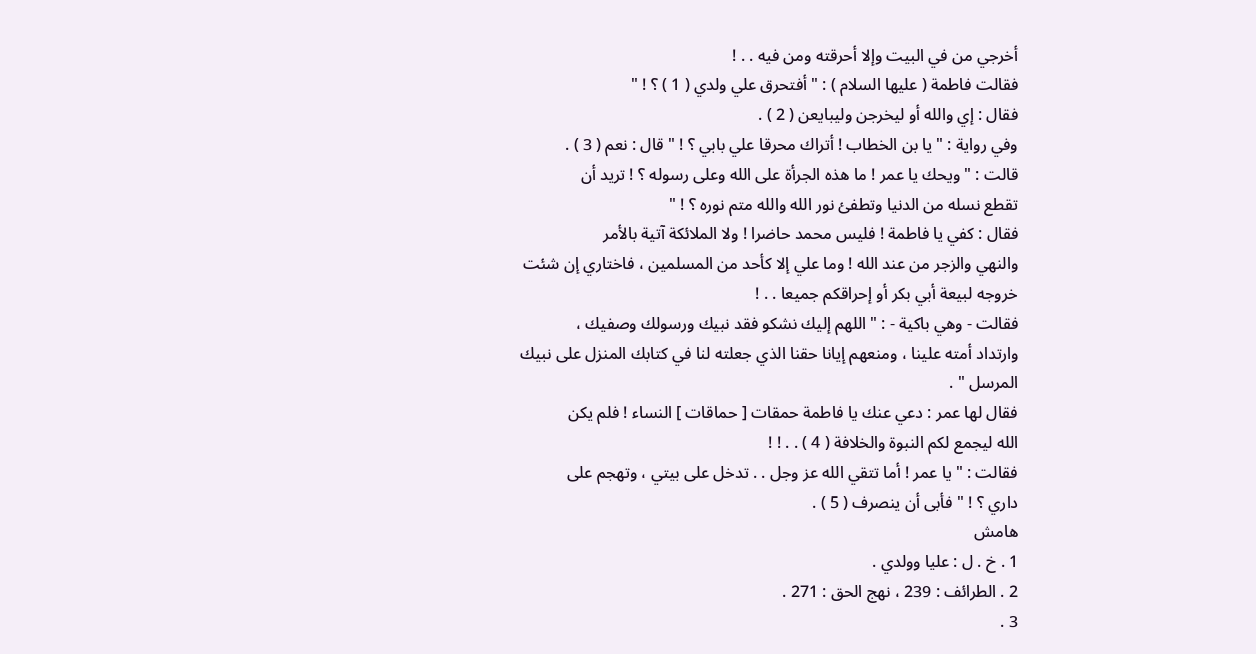أخرجي من في البيت وإلا أحرقته ومن فيه . . !
فقالت فاطمة ( عليها السلام ) : " أفتحرق علي ولدي ( 1 ) ؟ ! "
فقال : إي والله أو ليخرجن وليبايعن ( 2 ) .
وفي رواية : " يا بن الخطاب ! أتراك محرقا علي بابي ؟ ! " قال : نعم ( 3 ) .
قالت : " ويحك يا عمر ! ما هذه الجرأة على الله وعلى رسوله ؟ ! تريد أن
تقطع نسله من الدنيا وتطفئ نور الله والله متم نوره ؟ ! "
فقال : كفي يا فاطمة ! فليس محمد حاضرا ! ولا الملائكة آتية بالأمر
والنهي والزجر من عند الله ! وما علي إلا كأحد من المسلمين ، فاختاري إن شئت
خروجه لبيعة أبي بكر أو إحراقكم جميعا . . !
فقالت - وهي باكية - : " اللهم إليك نشكو فقد نبيك ورسولك وصفيك ،
وارتداد أمته علينا ، ومنعهم إيانا حقنا الذي جعلته لنا في كتابك المنزل على نبيك
المرسل " .
فقال لها عمر : دعي عنك يا فاطمة حمقات [ حماقات ] النساء ! فلم يكن
الله ليجمع لكم النبوة والخلافة ( 4 ) . . ! !
فقالت : " يا عمر ! أما تتقي الله عز وجل . . تدخل على بيتي ، وتهجم على
داري ؟ ! " فأبى أن ينصرف ( 5 ) .
هامش
1 . خ . ل : عليا وولدي .
2 . الطرائف : 239 ، نهج الحق : 271 .
3 .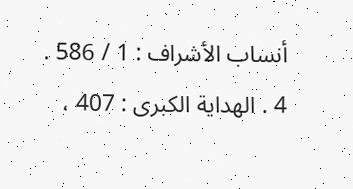أنساب الأشراف : 1 / 586 .
4 . الهداية الكبرى : 407 ،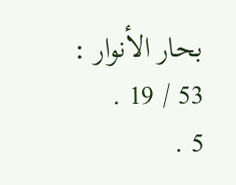بحار الأنوار : 53 / 19 .
5 .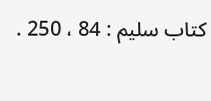كتاب سليم : 84 ، 250 .